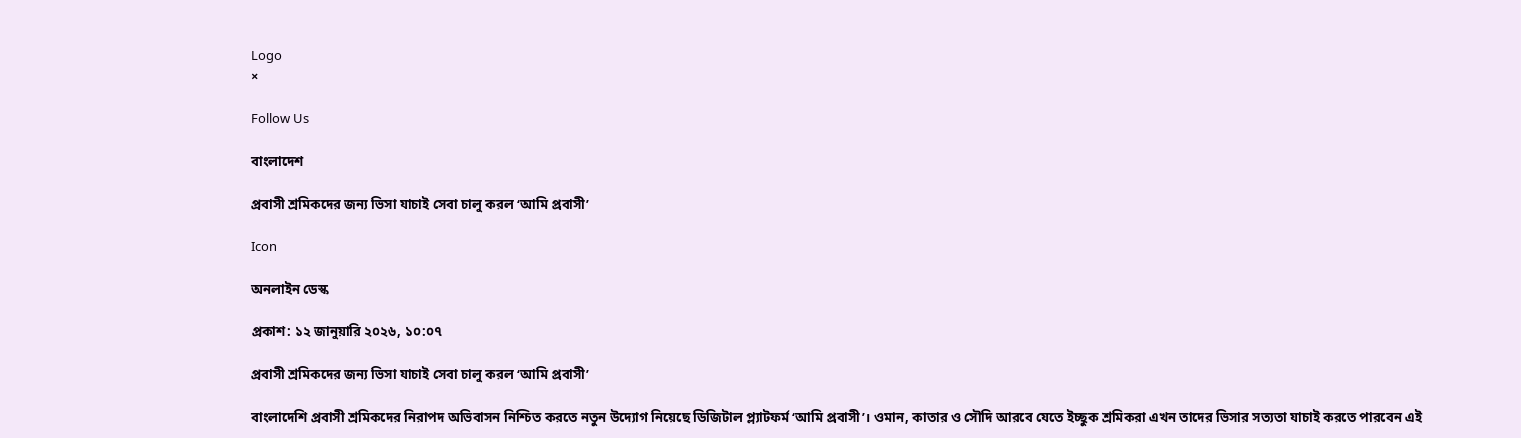Logo
×

Follow Us

বাংলাদেশ

প্রবাসী শ্রমিকদের জন্য ভিসা যাচাই সেবা চালু করল ‘আমি প্রবাসী’

Icon

অনলাইন ডেস্ক

প্রকাশ: ১২ জানুয়ারি ২০২৬, ১০:০৭

প্রবাসী শ্রমিকদের জন্য ভিসা যাচাই সেবা চালু করল ‘আমি প্রবাসী’

বাংলাদেশি প্রবাসী শ্রমিকদের নিরাপদ অভিবাসন নিশ্চিত করতে নতুন উদ্যোগ নিয়েছে ডিজিটাল প্ল্যাটফর্ম ‘আমি প্রবাসী’। ওমান, কাতার ও সৌদি আরবে যেতে ইচ্ছুক শ্রমিকরা এখন তাদের ভিসার সত্যতা যাচাই করতে পারবেন এই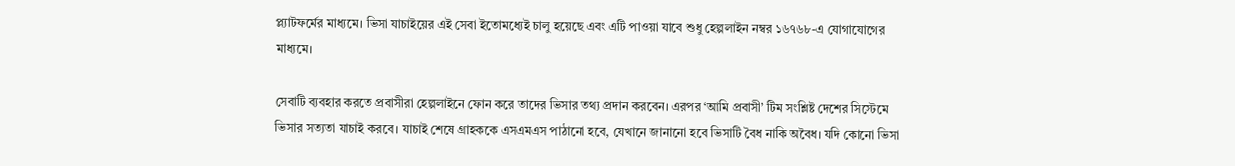প্ল্যাটফর্মের মাধ্যমে। ভিসা যাচাইয়ের এই সেবা ইতোমধ্যেই চালু হয়েছে এবং এটি পাওয়া যাবে শুধু হেল্পলাইন নম্বর ১৬৭৬৮-এ যোগাযোগের মাধ্যমে।

সেবাটি ব্যবহার করতে প্রবাসীরা হেল্পলাইনে ফোন করে তাদের ভিসার তথ্য প্রদান করবেন। এরপর ‘আমি প্রবাসী’ টিম সংশ্লিষ্ট দেশের সিস্টেমে ভিসার সত্যতা যাচাই করবে। যাচাই শেষে গ্রাহককে এসএমএস পাঠানো হবে, যেখানে জানানো হবে ভিসাটি বৈধ নাকি অবৈধ। যদি কোনো ভিসা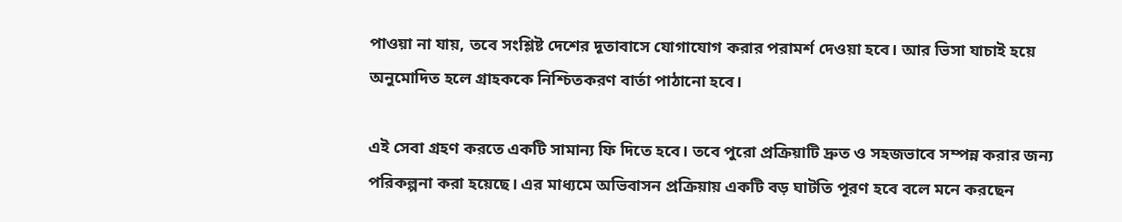পাওয়া না যায়, তবে সংশ্লিষ্ট দেশের দূতাবাসে যোগাযোগ করার পরামর্শ দেওয়া হবে। আর ভিসা যাচাই হয়ে অনুমোদিত হলে গ্রাহককে নিশ্চিতকরণ বার্তা পাঠানো হবে।

এই সেবা গ্রহণ করতে একটি সামান্য ফি দিতে হবে। তবে পুরো প্রক্রিয়াটি দ্রুত ও সহজভাবে সম্পন্ন করার জন্য পরিকল্পনা করা হয়েছে। এর মাধ্যমে অভিবাসন প্রক্রিয়ায় একটি বড় ঘাটতি পূরণ হবে বলে মনে করছেন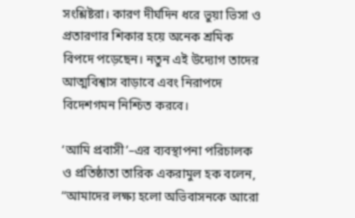সংশ্লিষ্টরা। কারণ দীর্ঘদিন ধরে ভুয়া ভিসা ও প্রতারণার শিকার হয়ে অনেক শ্রমিক বিপদে পড়েছেন। নতুন এই উদ্যোগ তাদের আত্মবিশ্বাস বাড়াবে এবং নিরাপদে বিদেশগমন নিশ্চিত করবে।

‘আমি প্রবাসী’–এর ব্যবস্থাপনা পরিচালক ও প্রতিষ্ঠাতা তারিক একরামুল হক বলেন, “আমাদের লক্ষ্য হলো অভিবাসনকে আরো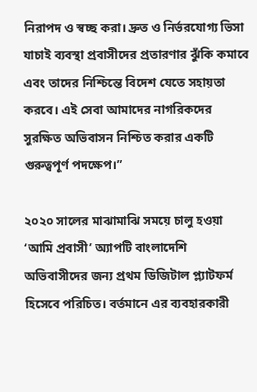নিরাপদ ও স্বচ্ছ করা। দ্রুত ও নির্ভরযোগ্য ভিসা যাচাই ব্যবস্থা প্রবাসীদের প্রতারণার ঝুঁকি কমাবে এবং তাদের নিশ্চিন্তে বিদেশ যেতে সহায়তা করবে। এই সেবা আমাদের নাগরিকদের সুরক্ষিত অভিবাসন নিশ্চিত করার একটি গুরুত্বপূর্ণ পদক্ষেপ।”

২০২০ সালের মাঝামাঝি সময়ে চালু হওয়া ‘আমি প্রবাসী’ অ্যাপটি বাংলাদেশি অভিবাসীদের জন্য প্রথম ডিজিটাল প্ল্যাটফর্ম হিসেবে পরিচিত। বর্তমানে এর ব্যবহারকারী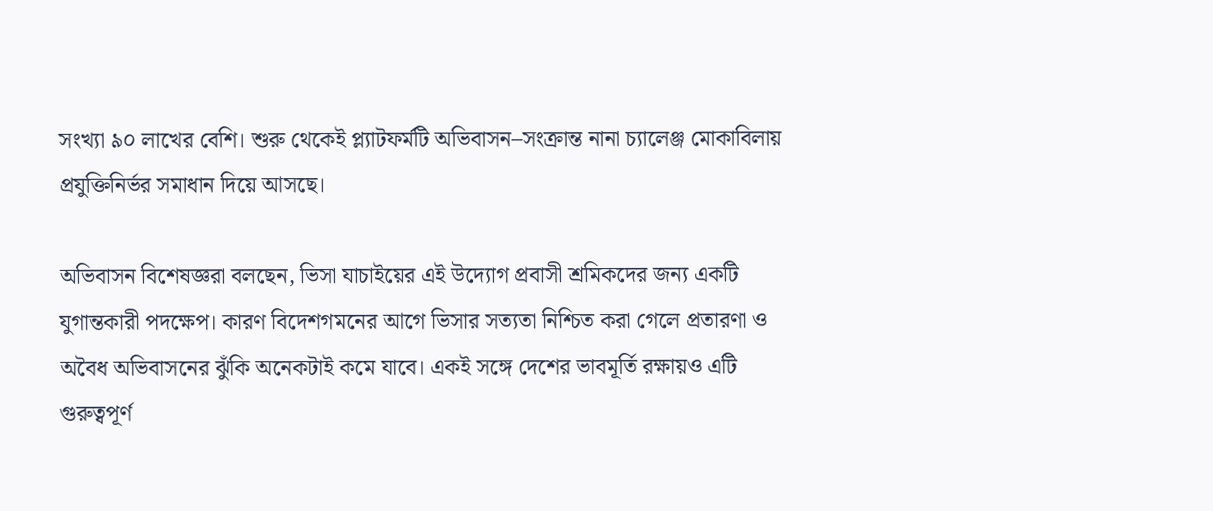সংখ্যা ৯০ লাখের বেশি। শুরু থেকেই প্ল্যাটফর্মটি অভিবাসন–সংক্রান্ত নানা চ্যালেঞ্জ মোকাবিলায় প্রযুক্তিনির্ভর সমাধান দিয়ে আসছে।

অভিবাসন বিশেষজ্ঞরা বলছেন, ভিসা যাচাইয়ের এই উদ্যোগ প্রবাসী শ্রমিকদের জন্য একটি যুগান্তকারী পদক্ষেপ। কারণ বিদেশগমনের আগে ভিসার সত্যতা নিশ্চিত করা গেলে প্রতারণা ও অবৈধ অভিবাসনের ঝুঁকি অনেকটাই কমে যাবে। একই সঙ্গে দেশের ভাবমূর্তি রক্ষায়ও এটি গুরুত্বপূর্ণ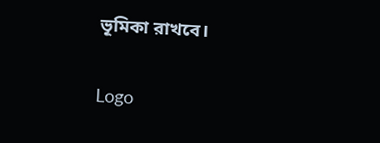ভূমিকা রাখবে।

Logo